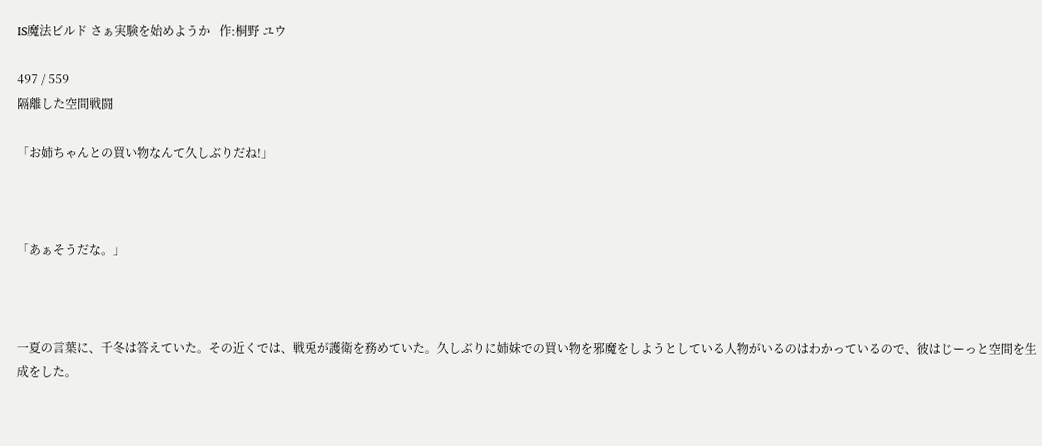IS魔法ビルド さぁ実験を始めようか   作:桐野 ユウ

497 / 559
隔離した空間戦闘

「お姉ちゃんとの買い物なんて久しぶりだね!」



「あぁそうだな。」



一夏の言葉に、千冬は答えていた。その近くでは、戦兎が護衛を務めていた。久しぶりに姉妹での買い物を邪魔をしようとしている人物がいるのはわかっているので、彼はじーっと空間を生成をした。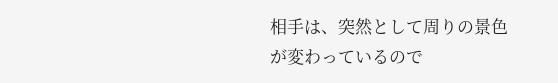相手は、突然として周りの景色が変わっているので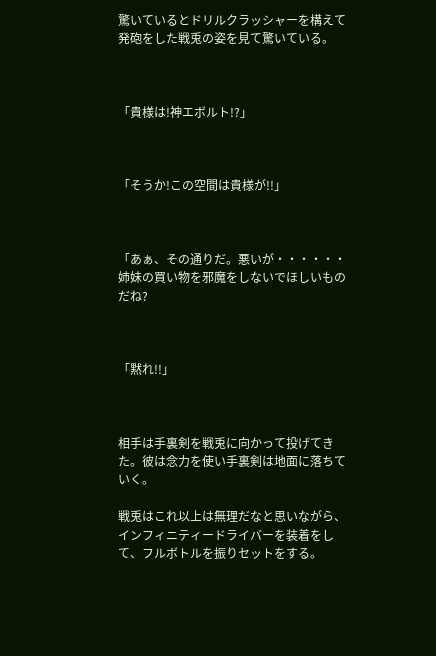驚いているとドリルクラッシャーを構えて発砲をした戦兎の姿を見て驚いている。



「貴様は!神エボルト!?」



「そうか!この空間は貴様が!!」



「あぁ、その通りだ。悪いが・・・・・・姉妹の買い物を邪魔をしないでほしいものだね?



「黙れ!!」



相手は手裏剣を戦兎に向かって投げてきた。彼は念力を使い手裏剣は地面に落ちていく。

戦兎はこれ以上は無理だなと思いながら、インフィニティードライバーを装着をして、フルボトルを振りセットをする。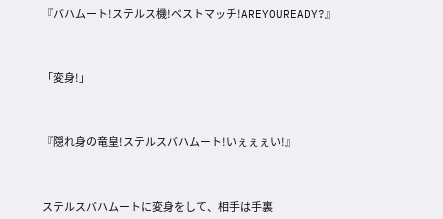『バハムート!ステルス機!ベストマッチ!AREYOUREADY?』



「変身!」



『隠れ身の竜皇!ステルスバハムート!いぇぇぇい!』



ステルスバハムートに変身をして、相手は手裏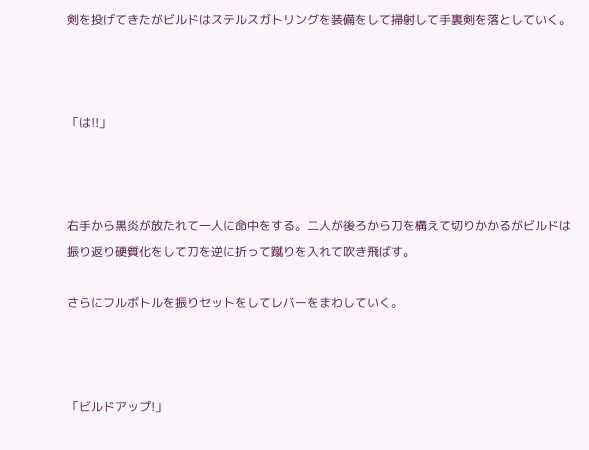剣を投げてきたがビルドはステルスガトリングを装備をして掃射して手裏剣を落としていく。



「は!!」



右手から黒炎が放たれて一人に命中をする。二人が後ろから刀を構えて切りかかるがビルドは振り返り硬質化をして刀を逆に折って蹴りを入れて吹き飛ばす。

さらにフルボトルを振りセットをしてレバーをまわしていく。



「ビルドアップ!」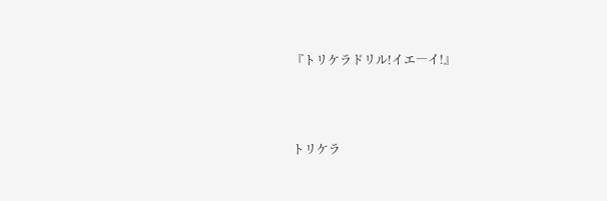『トリケラドリル!イエ―イ!』



トリケラ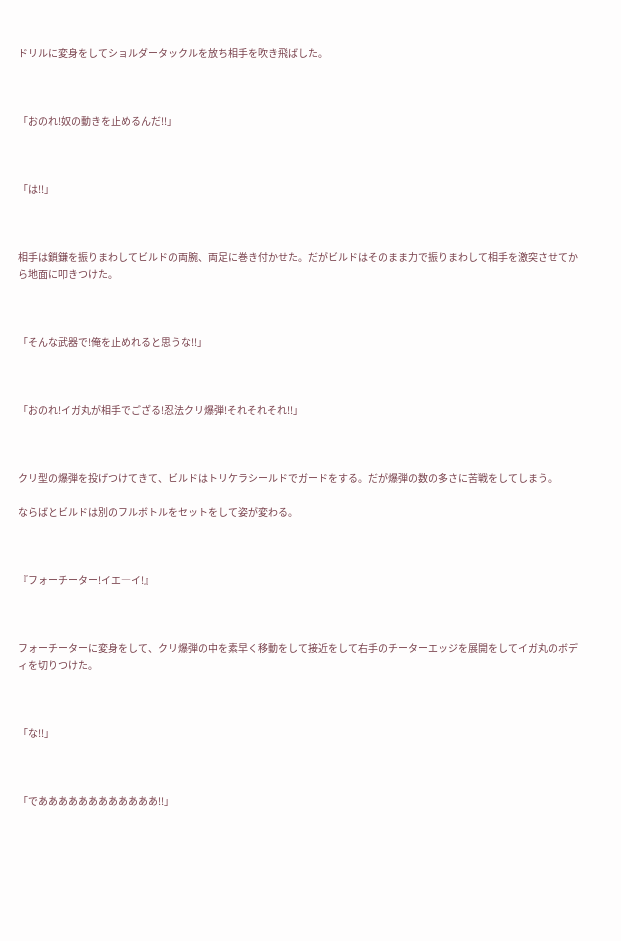ドリルに変身をしてショルダータックルを放ち相手を吹き飛ばした。



「おのれ!奴の動きを止めるんだ!!」



「は!!」



相手は鎖鎌を振りまわしてビルドの両腕、両足に巻き付かせた。だがビルドはそのまま力で振りまわして相手を激突させてから地面に叩きつけた。



「そんな武器で!俺を止めれると思うな!!」



「おのれ!イガ丸が相手でござる!忍法クリ爆弾!それそれそれ!!」



クリ型の爆弾を投げつけてきて、ビルドはトリケラシールドでガードをする。だが爆弾の数の多さに苦戦をしてしまう。

ならばとビルドは別のフルボトルをセットをして姿が変わる。



『フォーチーター!イエ―イ!』



フォーチーターに変身をして、クリ爆弾の中を素早く移動をして接近をして右手のチーターエッジを展開をしてイガ丸のボディを切りつけた。



「な!!」



「でああああああああああああ!!」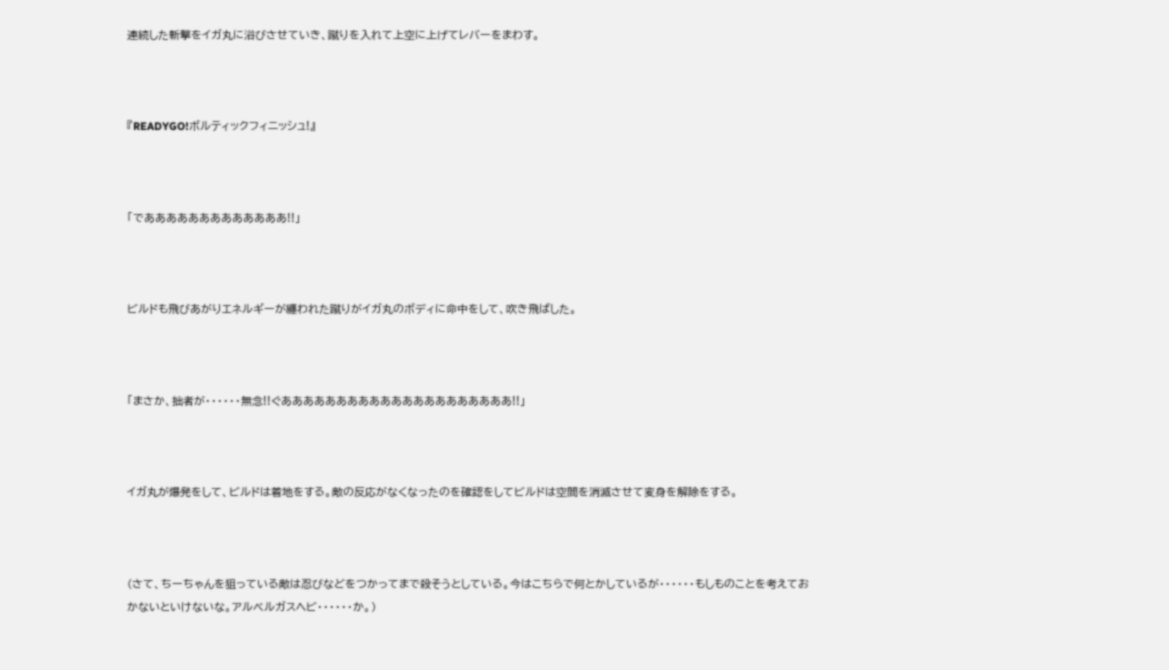連続した斬撃をイガ丸に浴びさせていき、蹴りを入れて上空に上げてレバーをまわす。



『READYGO!ボルティックフィニッシュ!』



「であああああああああああああ!!」



ビルドも飛びあがりエネルギーが纏われた蹴りがイガ丸のボディに命中をして、吹き飛ばした。



「まさか、拙者が・・・・・・無念!!ぐあああああああああああああああああああああ!!」



イガ丸が爆発をして、ビルドは着地をする。敵の反応がなくなったのを確認をしてビルドは空間を消滅させて変身を解除をする。



(さて、ちーちゃんを狙っている敵は忍びなどをつかってまで殺そうとしている。今はこちらで何とかしているが・・・・・・もしものことを考えておかないといけないな。アルベルガスヘビ・・・・・・か。)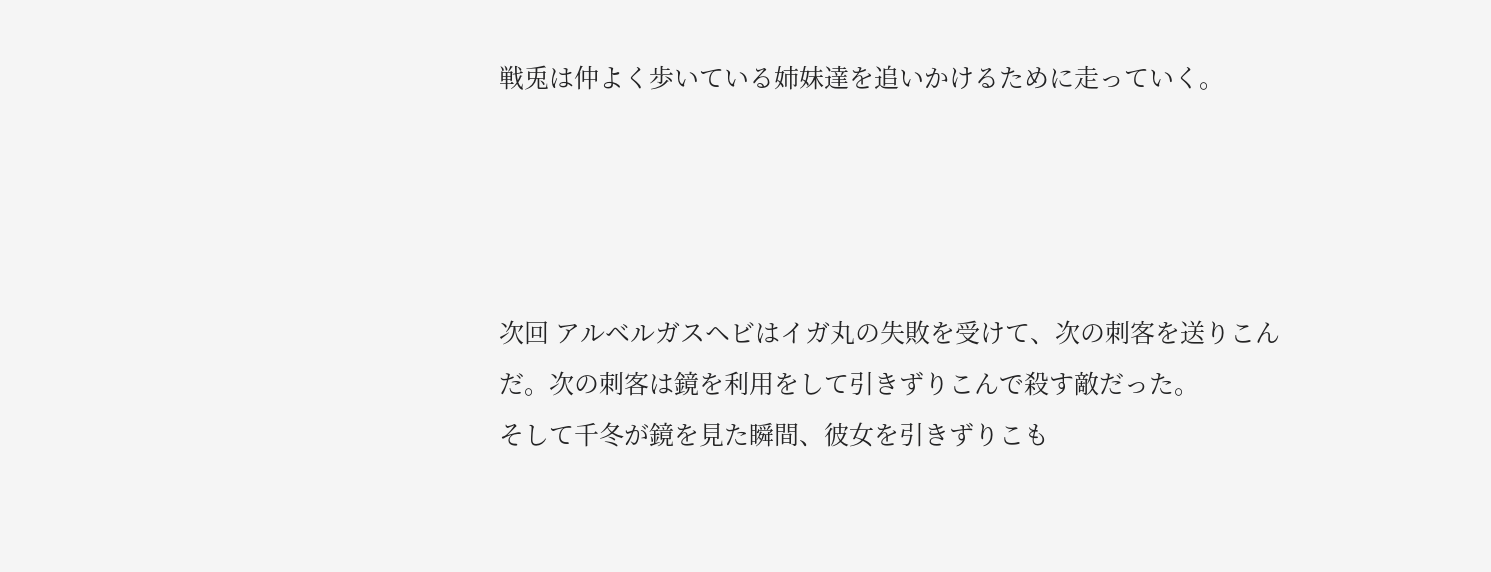戦兎は仲よく歩いている姉妹達を追いかけるために走っていく。




次回 アルベルガスヘビはイガ丸の失敗を受けて、次の刺客を送りこんだ。次の刺客は鏡を利用をして引きずりこんで殺す敵だった。
そして千冬が鏡を見た瞬間、彼女を引きずりこも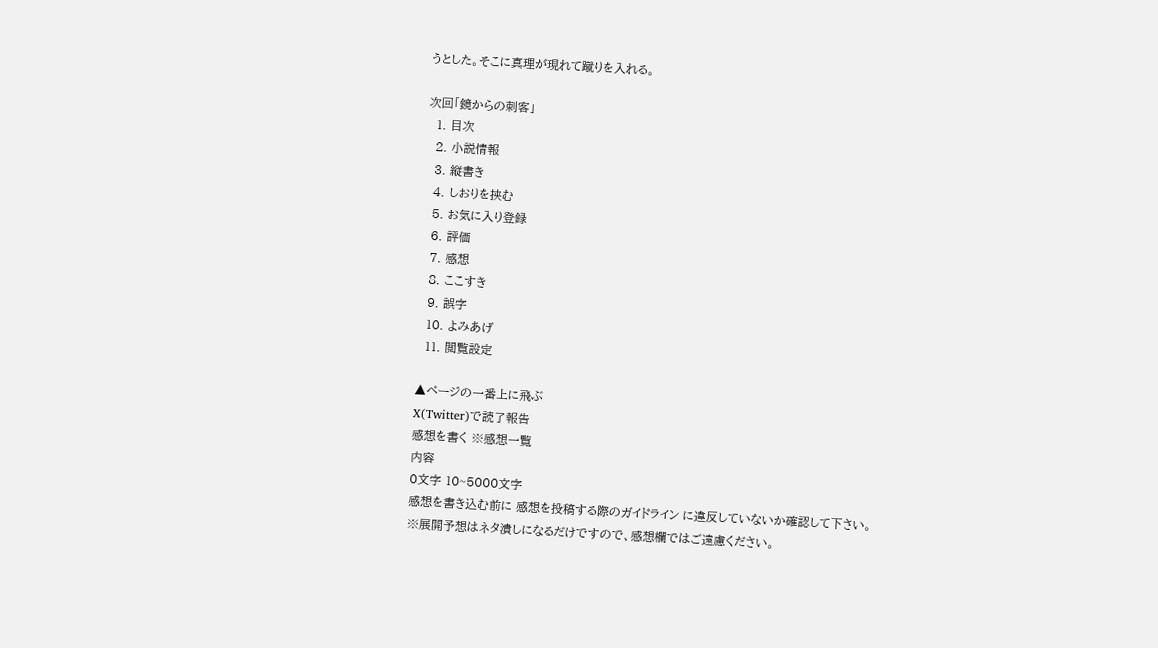うとした。そこに真理が現れて蹴りを入れる。

次回「鏡からの刺客」
  1. 目次
  2. 小説情報
  3. 縦書き
  4. しおりを挟む
  5. お気に入り登録
  6. 評価
  7. 感想
  8. ここすき
  9. 誤字
  10. よみあげ
  11. 閲覧設定

▲ページの一番上に飛ぶ
X(Twitter)で読了報告
感想を書く ※感想一覧
内容
0文字 10~5000文字
感想を書き込む前に 感想を投稿する際のガイドライン に違反していないか確認して下さい。
※展開予想はネタ潰しになるだけですので、感想欄ではご遠慮ください。